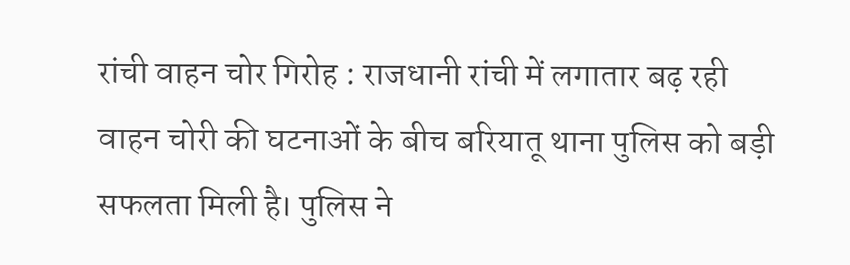रांची वाहन चोर गिरोह : राजधानी रांची में लगातार बढ़ रही वाहन चोरी की घटनाओं के बीच बरियातू थाना पुलिस को बड़ी सफलता मिली है। पुलिस ने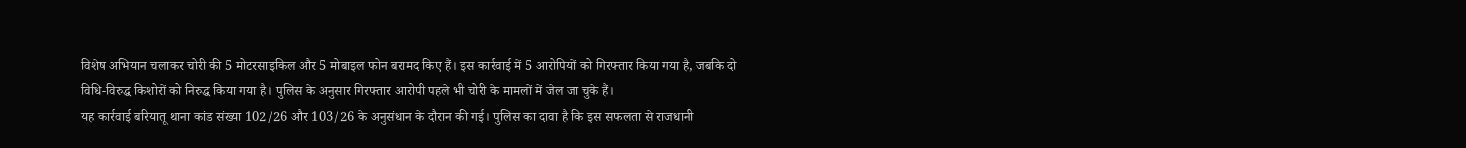विशेष अभियान चलाकर चोरी की 5 मोटरसाइकिल और 5 मोबाइल फोन बरामद किए हैं। इस कार्रवाई में 5 आरोपियों को गिरफ्तार किया गया है, जबकि दो विधि-विरुद्ध किशोरों को निरुद्ध किया गया है। पुलिस के अनुसार गिरफ्तार आरोपी पहले भी चोरी के मामलों में जेल जा चुके हैं।
यह कार्रवाई बरियातू थाना कांड संख्या 102/26 और 103/26 के अनुसंधान के दौरान की गई। पुलिस का दावा है कि इस सफलता से राजधानी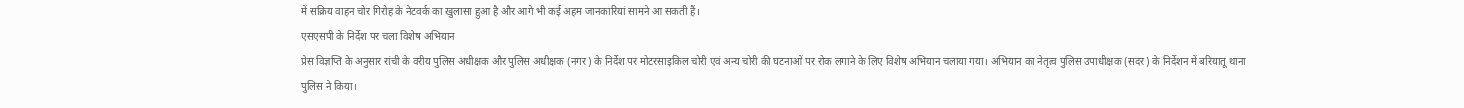में सक्रिय वाहन चोर गिरोह के नेटवर्क का खुलासा हुआ है और आगे भी कई अहम जानकारियां सामने आ सकती हैं।
एसएसपी के निर्देश पर चला विशेष अभियान
प्रेस विज्ञप्ति के अनुसार रांची के वरीय पुलिस अधीक्षक और पुलिस अधीक्षक (नगर) के निर्देश पर मोटरसाइकिल चोरी एवं अन्य चोरी की घटनाओं पर रोक लगाने के लिए विशेष अभियान चलाया गया। अभियान का नेतृत्व पुलिस उपाधीक्षक (सदर) के निर्देशन में बरियातू थाना पुलिस ने किया।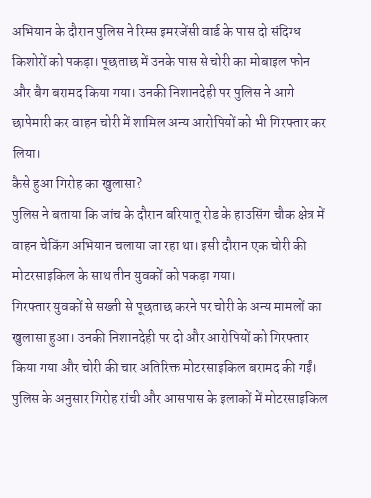अभियान के दौरान पुलिस ने रिम्स इमरजेंसी वार्ड के पास दो संदिग्ध किशोरों को पकड़ा। पूछताछ में उनके पास से चोरी का मोबाइल फोन और बैग बरामद किया गया। उनकी निशानदेही पर पुलिस ने आगे छापेमारी कर वाहन चोरी में शामिल अन्य आरोपियों को भी गिरफ्तार कर लिया।
कैसे हुआ गिरोह का खुलासा?
पुलिस ने बताया कि जांच के दौरान बरियातू रोड के हाउसिंग चौक क्षेत्र में वाहन चेकिंग अभियान चलाया जा रहा था। इसी दौरान एक चोरी की मोटरसाइकिल के साथ तीन युवकों को पकड़ा गया।
गिरफ्तार युवकों से सख्ती से पूछताछ करने पर चोरी के अन्य मामलों का खुलासा हुआ। उनकी निशानदेही पर दो और आरोपियों को गिरफ्तार किया गया और चोरी की चार अतिरिक्त मोटरसाइकिल बरामद की गईं।
पुलिस के अनुसार गिरोह रांची और आसपास के इलाकों में मोटरसाइकिल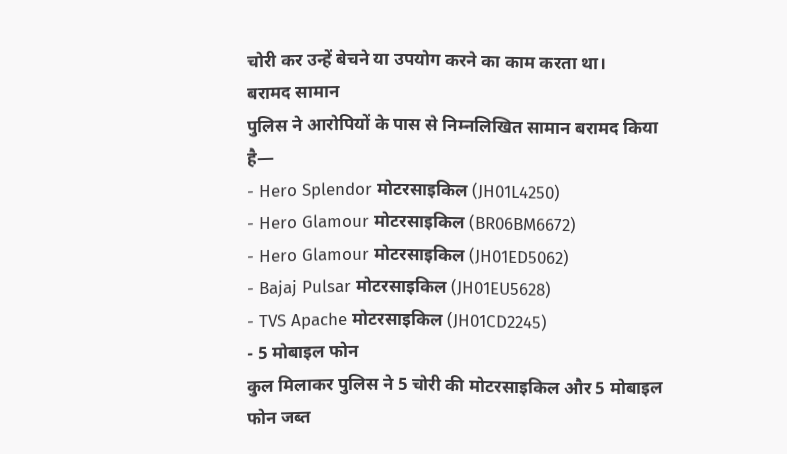चोरी कर उन्हें बेचने या उपयोग करने का काम करता था।
बरामद सामान
पुलिस ने आरोपियों के पास से निम्नलिखित सामान बरामद किया है—
- Hero Splendor मोटरसाइकिल (JH01L4250)
- Hero Glamour मोटरसाइकिल (BR06BM6672)
- Hero Glamour मोटरसाइकिल (JH01ED5062)
- Bajaj Pulsar मोटरसाइकिल (JH01EU5628)
- TVS Apache मोटरसाइकिल (JH01CD2245)
- 5 मोबाइल फोन
कुल मिलाकर पुलिस ने 5 चोरी की मोटरसाइकिल और 5 मोबाइल फोन जब्त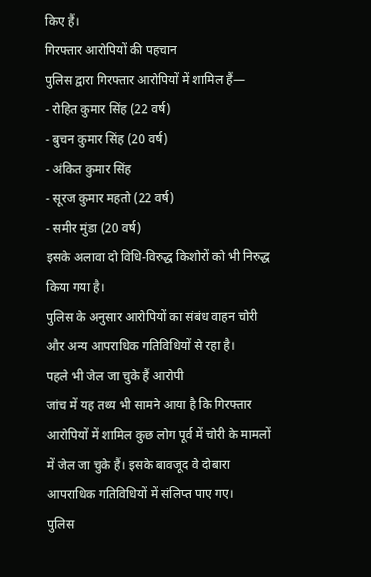किए हैं।
गिरफ्तार आरोपियों की पहचान
पुलिस द्वारा गिरफ्तार आरोपियों में शामिल हैं—
- रोहित कुमार सिंह (22 वर्ष)
- बुचन कुमार सिंह (20 वर्ष)
- अंकित कुमार सिंह
- सूरज कुमार महतो (22 वर्ष)
- समीर मुंडा (20 वर्ष)
इसके अलावा दो विधि-विरुद्ध किशोरों को भी निरुद्ध किया गया है।
पुलिस के अनुसार आरोपियों का संबंध वाहन चोरी और अन्य आपराधिक गतिविधियों से रहा है।
पहले भी जेल जा चुके हैं आरोपी
जांच में यह तथ्य भी सामने आया है कि गिरफ्तार आरोपियों में शामिल कुछ लोग पूर्व में चोरी के मामलों में जेल जा चुके हैं। इसके बावजूद वे दोबारा आपराधिक गतिविधियों में संलिप्त पाए गए।
पुलिस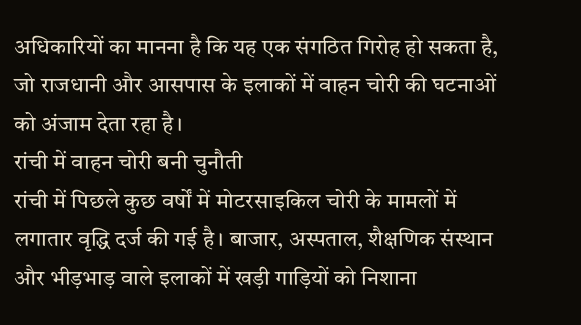अधिकारियों का मानना है कि यह एक संगठित गिरोह हो सकता है, जो राजधानी और आसपास के इलाकों में वाहन चोरी की घटनाओं को अंजाम देता रहा है।
रांची में वाहन चोरी बनी चुनौती
रांची में पिछले कुछ वर्षों में मोटरसाइकिल चोरी के मामलों में लगातार वृद्धि दर्ज की गई है। बाजार, अस्पताल, शैक्षणिक संस्थान और भीड़भाड़ वाले इलाकों में खड़ी गाड़ियों को निशाना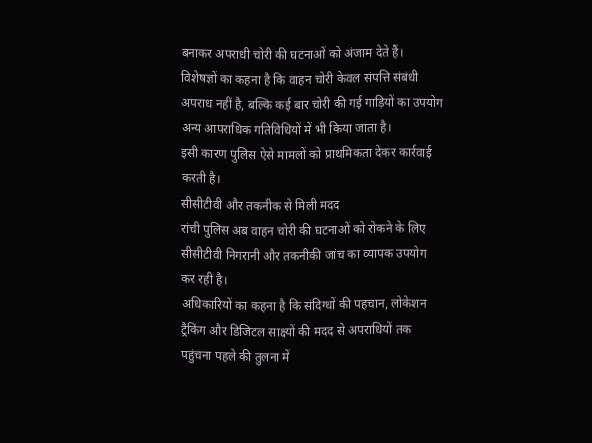बनाकर अपराधी चोरी की घटनाओं को अंजाम देते हैं।
विशेषज्ञों का कहना है कि वाहन चोरी केवल संपत्ति संबंधी अपराध नहीं है, बल्कि कई बार चोरी की गई गाड़ियों का उपयोग अन्य आपराधिक गतिविधियों में भी किया जाता है।
इसी कारण पुलिस ऐसे मामलों को प्राथमिकता देकर कार्रवाई करती है।
सीसीटीवी और तकनीक से मिली मदद
रांची पुलिस अब वाहन चोरी की घटनाओं को रोकने के लिए सीसीटीवी निगरानी और तकनीकी जांच का व्यापक उपयोग कर रही है।
अधिकारियों का कहना है कि संदिग्धों की पहचान, लोकेशन ट्रैकिंग और डिजिटल साक्ष्यों की मदद से अपराधियों तक पहुंचना पहले की तुलना में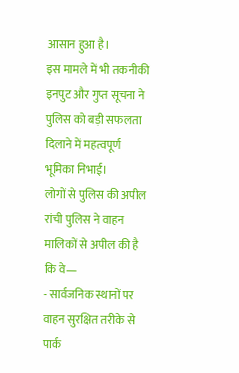आसान हुआ है।
इस मामले में भी तकनीकी इनपुट और गुप्त सूचना ने पुलिस को बड़ी सफलता दिलाने में महत्वपूर्ण भूमिका निभाई।
लोगों से पुलिस की अपील
रांची पुलिस ने वाहन मालिकों से अपील की है कि वे—
- सार्वजनिक स्थानों पर वाहन सुरक्षित तरीके से पार्क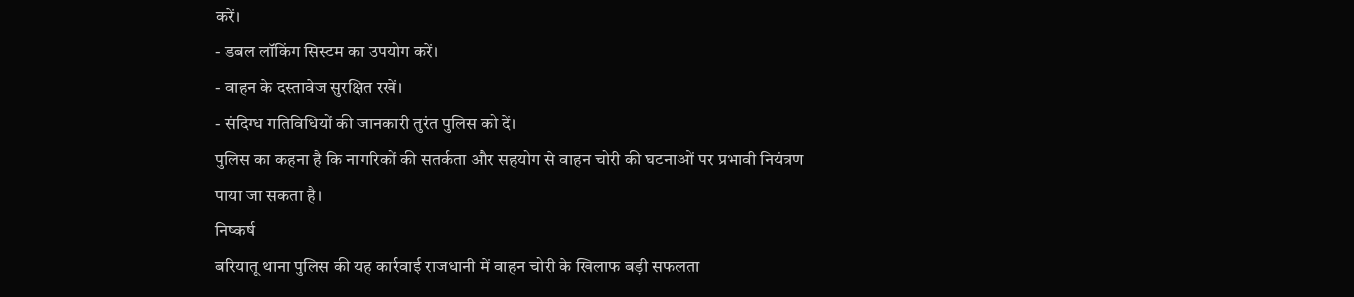करें।
- डबल लॉकिंग सिस्टम का उपयोग करें।
- वाहन के दस्तावेज सुरक्षित रखें।
- संदिग्ध गतिविधियों की जानकारी तुरंत पुलिस को दें।
पुलिस का कहना है कि नागरिकों की सतर्कता और सहयोग से वाहन चोरी की घटनाओं पर प्रभावी नियंत्रण पाया जा सकता है।
निष्कर्ष
बरियातू थाना पुलिस की यह कार्रवाई राजधानी में वाहन चोरी के खिलाफ बड़ी सफलता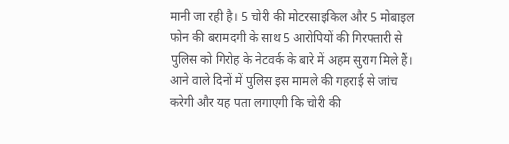मानी जा रही है। 5 चोरी की मोटरसाइकिल और 5 मोबाइल फोन की बरामदगी के साथ 5 आरोपियों की गिरफ्तारी से पुलिस को गिरोह के नेटवर्क के बारे में अहम सुराग मिले हैं।
आने वाले दिनों में पुलिस इस मामले की गहराई से जांच करेगी और यह पता लगाएगी कि चोरी की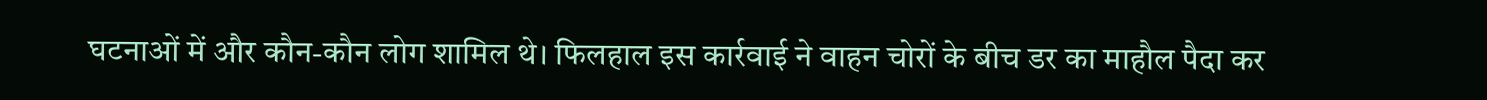घटनाओं में और कौन-कौन लोग शामिल थे। फिलहाल इस कार्रवाई ने वाहन चोरों के बीच डर का माहौल पैदा कर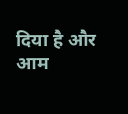दिया है और आम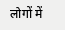लोगों में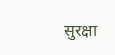सुरक्षा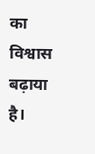का विश्वास बढ़ाया है।